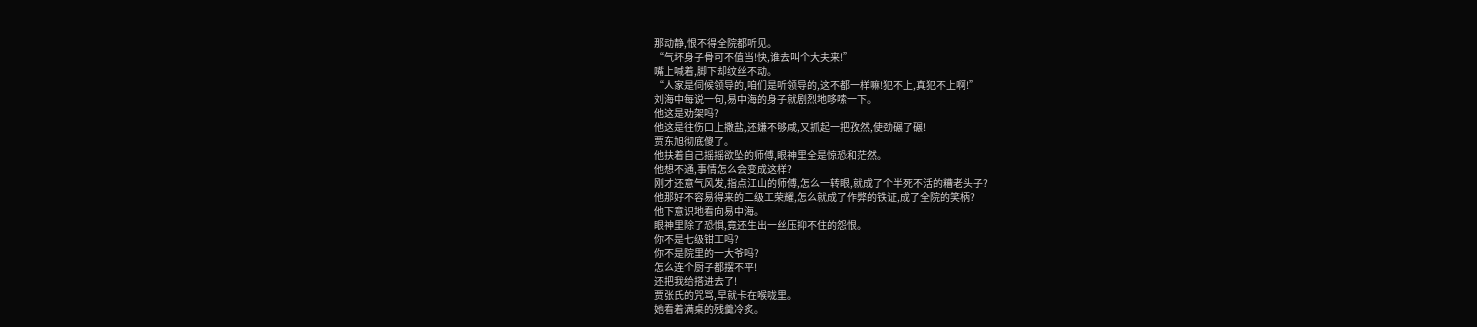那动静,恨不得全院都听见。
“气坏身子骨可不值当!快,谁去叫个大夫来!”
嘴上喊着,脚下却纹丝不动。
“人家是伺候领导的,咱们是听领导的,这不都一样嘛!犯不上,真犯不上啊!”
刘海中每说一句,易中海的身子就剧烈地哆嗦一下。
他这是劝架吗?
他这是往伤口上撒盐,还嫌不够咸,又抓起一把孜然,使劲碾了碾!
贾东旭彻底傻了。
他扶着自己摇摇欲坠的师傅,眼神里全是惊恐和茫然。
他想不通,事情怎么会变成这样?
刚才还意气风发,指点江山的师傅,怎么一转眼,就成了个半死不活的糟老头子?
他那好不容易得来的二级工荣耀,怎么就成了作弊的铁证,成了全院的笑柄?
他下意识地看向易中海。
眼神里除了恐惧,竟还生出一丝压抑不住的怨恨。
你不是七级钳工吗?
你不是院里的一大爷吗?
怎么连个厨子都摆不平!
还把我给搭进去了!
贾张氏的咒骂,早就卡在喉咙里。
她看着满桌的残羹冷炙。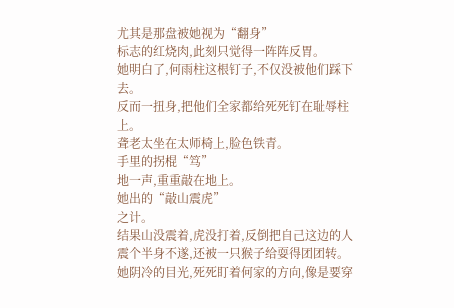尤其是那盘被她视为“翻身”
标志的红烧肉,此刻只觉得一阵阵反胃。
她明白了,何雨柱这根钉子,不仅没被他们踩下去。
反而一扭身,把他们全家都给死死钉在耻辱柱上。
聋老太坐在太师椅上,脸色铁青。
手里的拐棍“笃”
地一声,重重敲在地上。
她出的“敲山震虎”
之计。
结果山没震着,虎没打着,反倒把自己这边的人震个半身不遂,还被一只猴子给耍得团团转。
她阴冷的目光,死死盯着何家的方向,像是要穿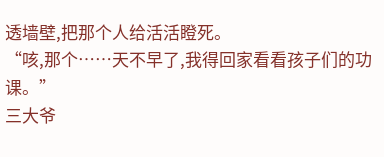透墙壁,把那个人给活活瞪死。
“咳,那个……天不早了,我得回家看看孩子们的功课。”
三大爷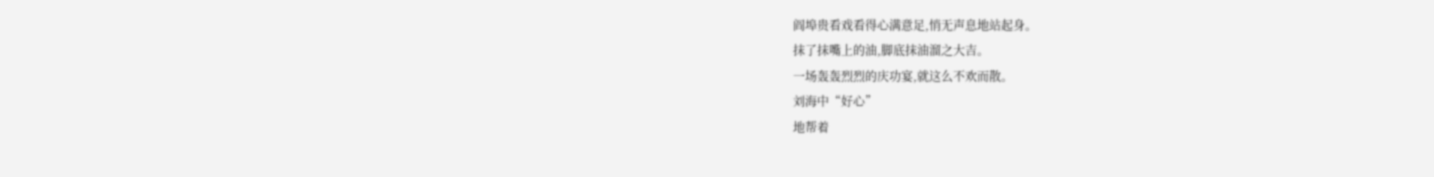阎埠贵看戏看得心满意足,悄无声息地站起身。
抹了抹嘴上的油,脚底抹油溜之大吉。
一场轰轰烈烈的庆功宴,就这么不欢而散。
刘海中“好心”
地帮着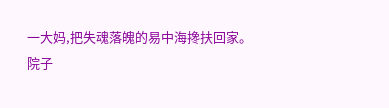一大妈,把失魂落魄的易中海搀扶回家。
院子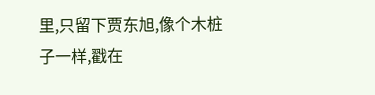里,只留下贾东旭,像个木桩子一样,戳在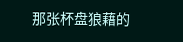那张杯盘狼藉的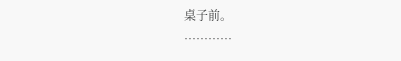桌子前。
…………